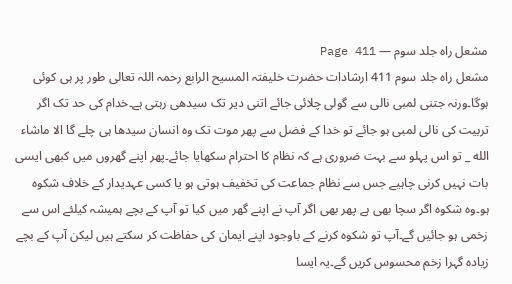مشعل راہ جلد سوم — Page 411
مشعل راه جلد سوم 411 ارشادات حضرت خلیفتہ المسیح الرابع رحمہ اللہ تعالی طور پر ہی کوئی ہوگا۔ورنہ جتنی لمبی نالی سے گولی چلائی جائے اتنی دیر تک سیدھی رہتی ہے۔خدام کی حد تک اگر تربیت کی نالی لمبی ہو جائے تو خدا کے فضل سے پھر موت تک وہ انسان سیدھا ہی چلے گا الا ماشاء الله _ تو اس پہلو سے بہت ضروری ہے کہ نظام کا احترام سکھایا جائے۔پھر اپنے گھروں میں کبھی ایسی بات نہیں کرنی چاہیے جس سے نظام جماعت کی تخفیف ہوتی ہو یا کسی عہدیدار کے خلاف شکوہ ہو۔وہ شکوہ اگر سچا بھی ہے پھر بھی اگر آپ نے اپنے گھر میں کیا تو آپ کے بچے ہمیشہ کیلئے اس سے زخمی ہو جائیں گے۔آپ تو شکوہ کرنے کے باوجود اپنے ایمان کی حفاظت کر سکتے ہیں لیکن آپ کے بچے زیادہ گہرا زخم محسوس کریں گے۔یہ ایسا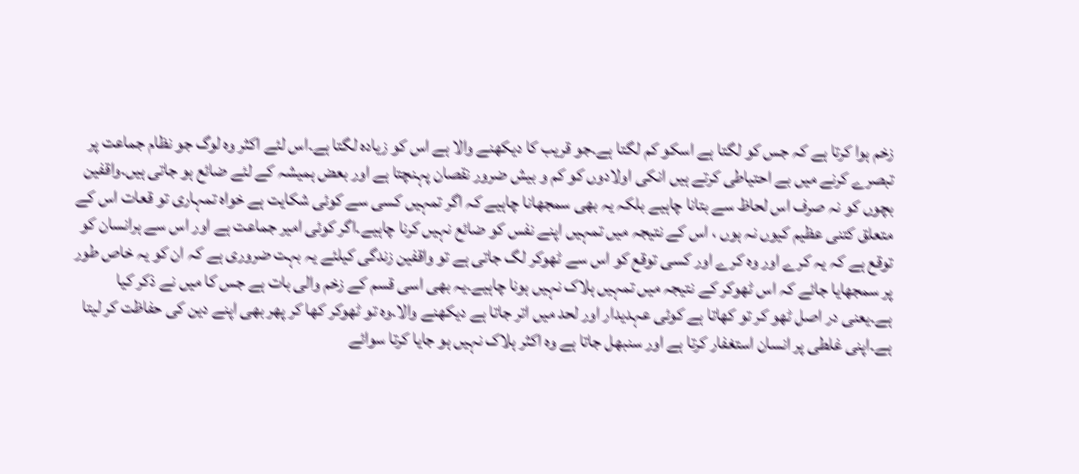زخم ہوا کرتا ہے کہ جس کو لگتا ہے اسکو کم لگتا ہے۔جو قریب کا دیکھنے والا ہے اس کو زیادہ لگتا ہے۔اس لئے اکثر وہ لوگ جو نظام جماعت پر تبصرے کرنے میں بے احتیاطی کرتے ہیں انکی اولادوں کو کم و بیش ضرور نقصان پہنچتا ہے اور بعض ہمیشہ کے لئے ضائع ہو جاتی ہیں۔واقفین بچوں کو نہ صرف اس لحاظ سے بتانا چاہیے بلکہ یہ بھی سمجھانا چاہیے کہ اگر تمہیں کسی سے کوئی شکایت ہے خواہ تمہاری تو قعات اس کے متعلق کتنی عظیم کیوں نہ ہوں ، اس کے نتیجہ میں تمہیں اپنے نفس کو ضائع نہیں کرنا چاہیے۔اگر کوئی امیر جماعت ہے اور اس سے ہرانسان کو توقع ہے کہ یہ کرے اور وہ کرے اور کسی توقع کو اس سے ٹھوکر لگ جاتی ہے تو واقفین زندگی کیلئے یہ بہت ضروری ہے کہ ان کو یہ خاص طور پر سمجھایا جائے کہ اس ٹھوکر کے نتیجہ میں تمہیں ہلاک نہیں ہونا چاہیے۔یہ بھی اسی قسم کے زخم والی بات ہے جس کا میں نے ذکر کیا ہے۔یعنی در اصل ٹھو کر تو کھاتا ہے کوئی عہدیدار اور لحد میں اتر جاتا ہے دیکھنے والا۔وہ تو ٹھوکر کھا کر پھر بھی اپنے دین کی حفاظت کر لیتا ہے۔اپنی غلطی پر انسان استغفار کرتا ہے اور سنبھل جاتا ہے وہ اکثر ہلاک نہیں ہو جایا کرتا سوائے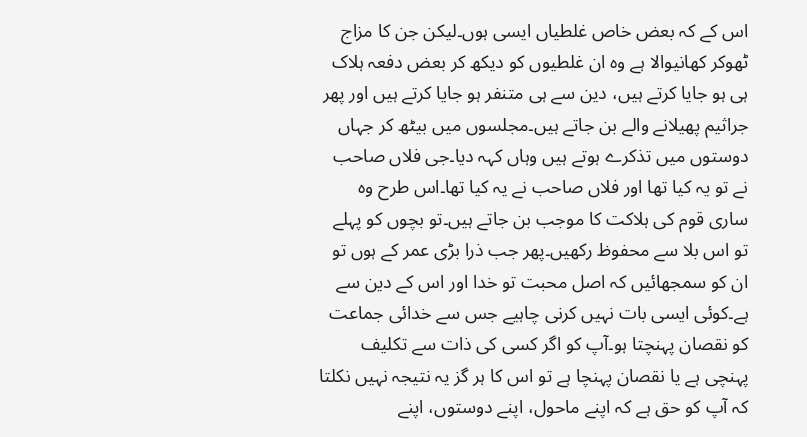اس کے کہ بعض خاص غلطیاں ایسی ہوں۔لیکن جن کا مزاج ٹھوکر کھانیوالا ہے وہ ان غلطیوں کو دیکھ کر بعض دفعہ ہلاک ہی ہو جایا کرتے ہیں، دین سے ہی متنفر ہو جایا کرتے ہیں اور پھر جراثیم پھیلانے والے بن جاتے ہیں۔مجلسوں میں بیٹھ کر جہاں دوستوں میں تذکرے ہوتے ہیں وہاں کہہ دیا۔جی فلاں صاحب نے تو یہ کیا تھا اور فلاں صاحب نے یہ کیا تھا۔اس طرح وہ ساری قوم کی ہلاکت کا موجب بن جاتے ہیں۔تو بچوں کو پہلے تو اس بلا سے محفوظ رکھیں۔پھر جب ذرا بڑی عمر کے ہوں تو ان کو سمجھائیں کہ اصل محبت تو خدا اور اس کے دین سے ہے۔کوئی ایسی بات نہیں کرنی چاہیے جس سے خدائی جماعت کو نقصان پہنچتا ہو۔آپ کو اگر کسی کی ذات سے تکلیف پہنچی ہے یا نقصان پہنچا ہے تو اس کا ہر گز یہ نتیجہ نہیں نکلتا کہ آپ کو حق ہے کہ اپنے ماحول، اپنے دوستوں، اپنے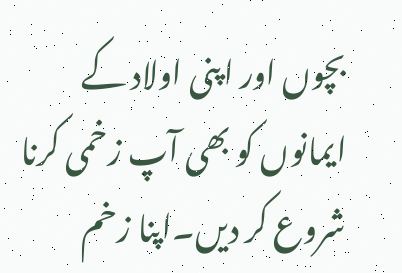بچوں اور اپنی اولاد کے ایمانوں کو بھی آپ زخمی کرنا شروع کر دیں۔اپنا زخم